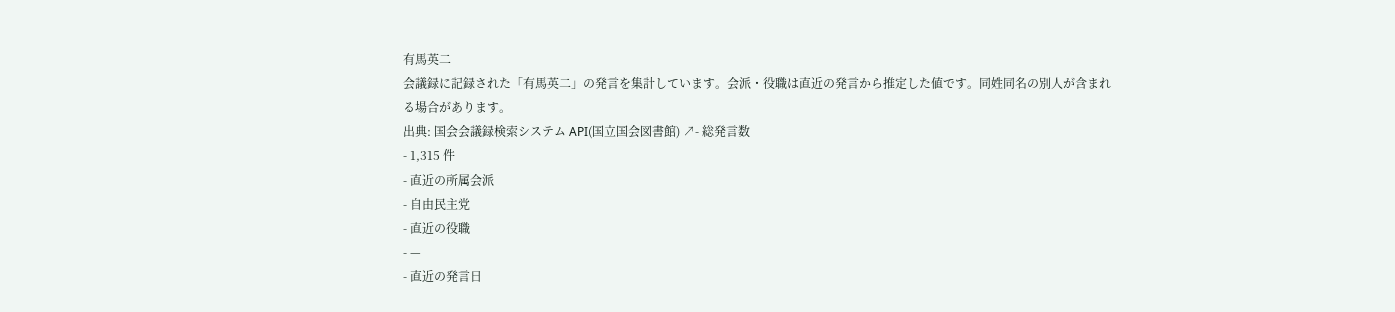有馬英二
会議録に記録された「有馬英二」の発言を集計しています。会派・役職は直近の発言から推定した値です。同姓同名の別人が含まれる場合があります。
出典: 国会会議録検索システム API(国立国会図書館) ↗- 総発言数
- 1,315 件
- 直近の所属会派
- 自由民主党
- 直近の役職
- —
- 直近の発言日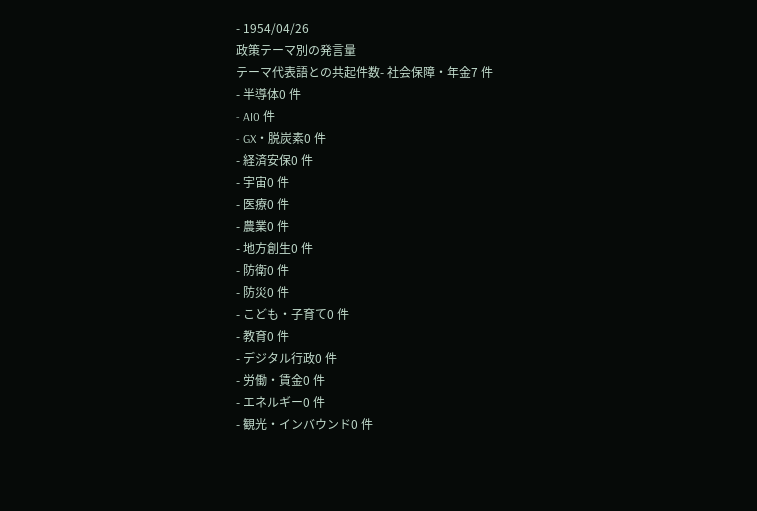- 1954/04/26
政策テーマ別の発言量
テーマ代表語との共起件数- 社会保障・年金7 件
- 半導体0 件
- AI0 件
- GX・脱炭素0 件
- 経済安保0 件
- 宇宙0 件
- 医療0 件
- 農業0 件
- 地方創生0 件
- 防衛0 件
- 防災0 件
- こども・子育て0 件
- 教育0 件
- デジタル行政0 件
- 労働・賃金0 件
- エネルギー0 件
- 観光・インバウンド0 件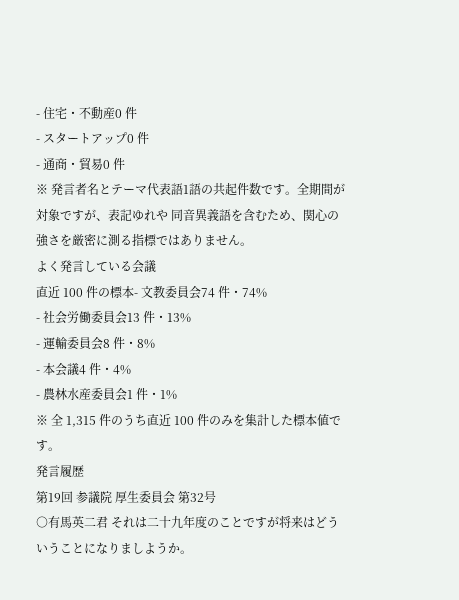- 住宅・不動産0 件
- スタートアップ0 件
- 通商・貿易0 件
※ 発言者名とテーマ代表語1語の共起件数です。全期間が対象ですが、表記ゆれや 同音異義語を含むため、関心の強さを厳密に測る指標ではありません。
よく発言している会議
直近 100 件の標本- 文教委員会74 件・74%
- 社会労働委員会13 件・13%
- 運輸委員会8 件・8%
- 本会議4 件・4%
- 農林水産委員会1 件・1%
※ 全 1,315 件のうち直近 100 件のみを集計した標本値です。
発言履歴
第19回 参議院 厚生委員会 第32号
○有馬英二君 それは二十九年度のことですが将来はどういうことになりましようか。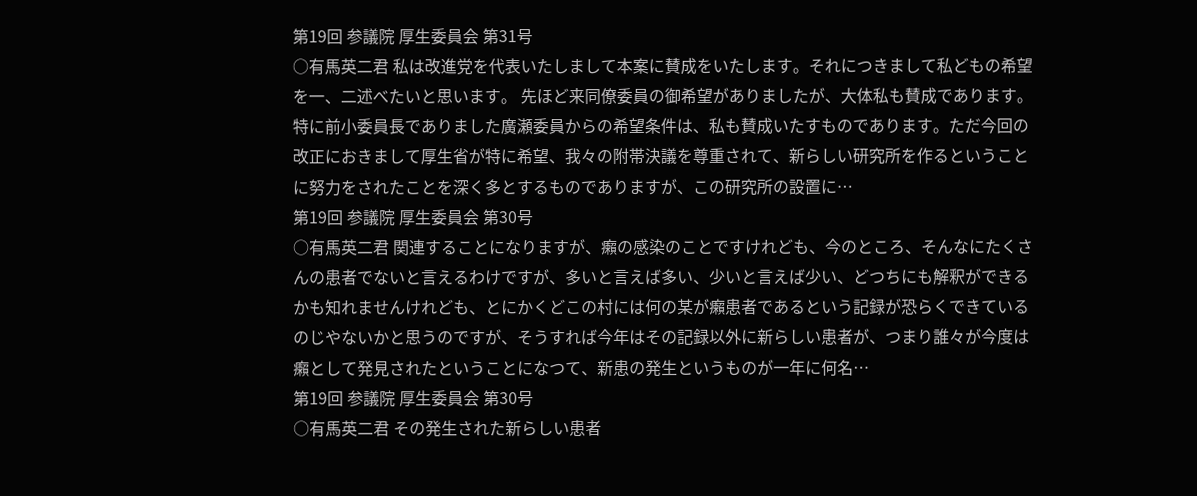第19回 参議院 厚生委員会 第31号
○有馬英二君 私は改進党を代表いたしまして本案に賛成をいたします。それにつきまして私どもの希望を一、二述べたいと思います。 先ほど来同僚委員の御希望がありましたが、大体私も賛成であります。特に前小委員長でありました廣瀬委員からの希望条件は、私も賛成いたすものであります。ただ今回の改正におきまして厚生省が特に希望、我々の附帯決議を尊重されて、新らしい研究所を作るということに努力をされたことを深く多とするものでありますが、この研究所の設置に…
第19回 参議院 厚生委員会 第30号
○有馬英二君 関連することになりますが、癩の感染のことですけれども、今のところ、そんなにたくさんの患者でないと言えるわけですが、多いと言えば多い、少いと言えば少い、どつちにも解釈ができるかも知れませんけれども、とにかくどこの村には何の某が癩患者であるという記録が恐らくできているのじやないかと思うのですが、そうすれば今年はその記録以外に新らしい患者が、つまり誰々が今度は癩として発見されたということになつて、新患の発生というものが一年に何名…
第19回 参議院 厚生委員会 第30号
○有馬英二君 その発生された新らしい患者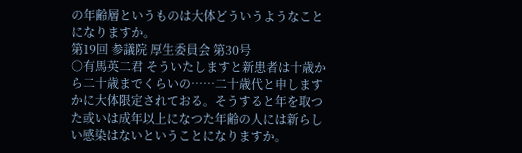の年齢層というものは大体どういうようなことになりますか。
第19回 参議院 厚生委員会 第30号
○有馬英二君 そういたしますと新患者は十歳から二十歳までくらいの……二十歳代と申しますかに大体限定されておる。そうすると年を取つた或いは成年以上になつた年齢の人には新らしい感染はないということになりますか。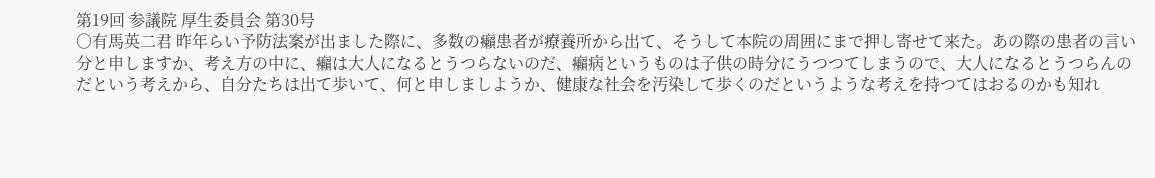第19回 参議院 厚生委員会 第30号
○有馬英二君 昨年らい予防法案が出ました際に、多数の癩患者が療養所から出て、そうして本院の周囲にまで押し寄せて来た。あの際の患者の言い分と申しますか、考え方の中に、癩は大人になるとうつらないのだ、癩病というものは子供の時分にうつつてしまうので、大人になるとうつらんのだという考えから、自分たちは出て歩いて、何と申しましようか、健康な社会を汚染して歩くのだというような考えを持つてはおるのかも知れ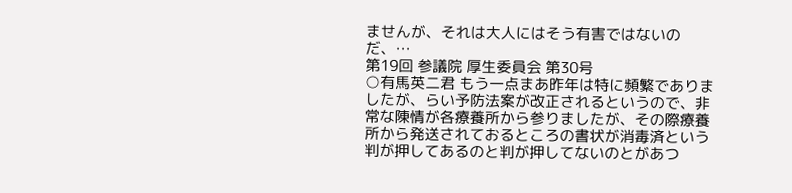ませんが、それは大人にはそう有害ではないのだ、…
第19回 参議院 厚生委員会 第30号
○有馬英二君 もう一点まあ昨年は特に頻繁でありましたが、らい予防法案が改正されるというので、非常な陳情が各療養所から参りましたが、その際療養所から発送されておるところの書状が消毒済という判が押してあるのと判が押してないのとがあつ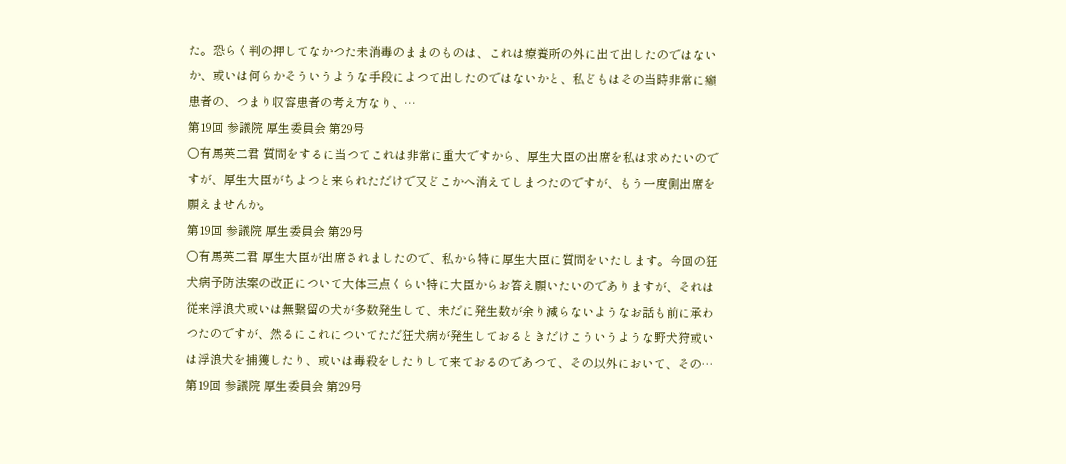た。恐らく判の押してなかつた未消毒のままのものは、これは療養所の外に出て出したのではないか、或いは何らかそういうような手段によつて出したのではないかと、私どもはその当時非常に癩患者の、つまり収容患者の考え方なり、…
第19回 参議院 厚生委員会 第29号
○有馬英二君 質問をするに当つてこれは非常に重大ですから、厚生大臣の出席を私は求めたいのですが、厚生大臣がちよつと来られただけで又どこかへ消えてしまつたのですが、もう一度側出席を願えませんか。
第19回 参議院 厚生委員会 第29号
○有馬英二君 厚生大臣が出席されましたので、私から特に厚生大臣に質問をいたします。今回の狂犬病予防法案の改正について大体三点くらい特に大臣からお答え願いたいのでありますが、それは従来浮浪犬或いは無繋留の犬が多数発生して、未だに発生数が余り減らないようなお話も前に承わつたのですが、然るにこれについてただ狂犬病が発生しておるときだけこういうような野犬狩或いは浮浪犬を捕獲したり、或いは毒殺をしたりして来ておるのであつて、その以外において、その…
第19回 参議院 厚生委員会 第29号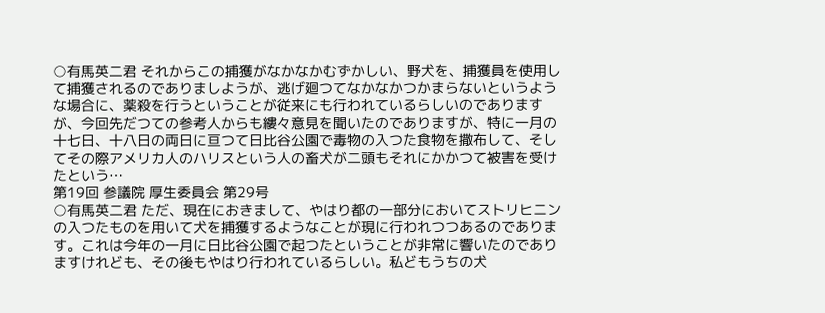○有馬英二君 それからこの捕獲がなかなかむずかしい、野犬を、捕獲員を使用して捕獲されるのでありましようが、逃げ廻つてなかなかつかまらないというような場合に、薬殺を行うということが従来にも行われているらしいのでありますが、今回先だつての参考人からも縷々意見を聞いたのでありますが、特に一月の十七日、十八日の両日に亘つて日比谷公園で毒物の入つた食物を撒布して、そしてその際アメリカ人のハリスという人の畜犬が二頭もそれにかかつて被害を受けたという…
第19回 参議院 厚生委員会 第29号
○有馬英二君 ただ、現在におきまして、やはり都の一部分においてストリヒニンの入つたものを用いて犬を捕獲するようなことが現に行われつつあるのであります。これは今年の一月に日比谷公園で起つたということが非常に響いたのでありますけれども、その後もやはり行われているらしい。私どもうちの犬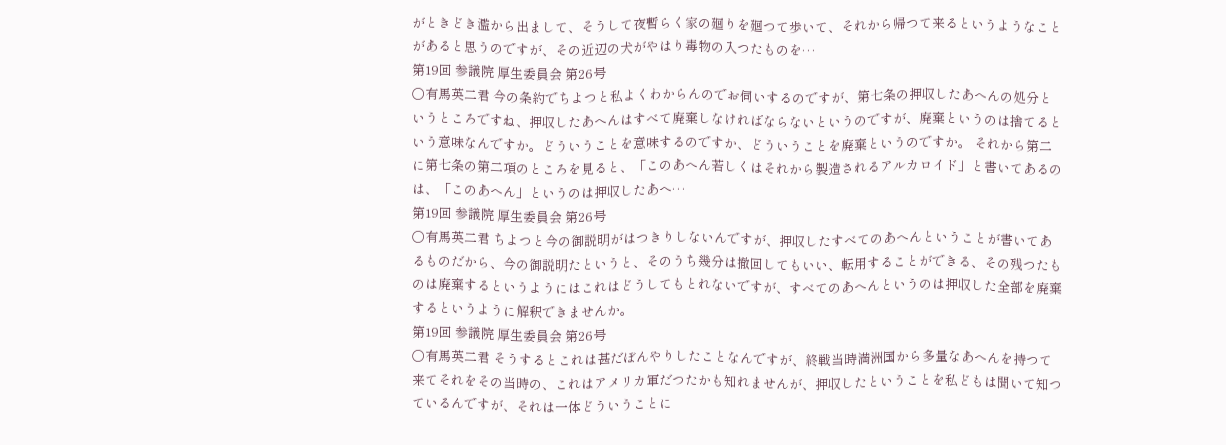がときどき濫から出まして、そうして夜暫らく家の廻りを廻つて歩いて、それから帰つて来るというようなことがあると思うのですが、その近辺の犬がやはり毒物の入つたものを…
第19回 参議院 厚生委員会 第26号
○有馬英二君 今の条約でちよつと私よくわからんのでお伺いするのですが、第七条の押収したあへんの処分というところですね、押収したあへんはすべて廃棄しなければならないというのですが、廃棄というのは捨てるという意味なんですか。どういうことを意味するのですか、どういうことを廃棄というのですか。 それから第二に第七条の第二項のところを見ると、「このあへん若しくはそれから製造されるアルカロイド」と書いてあるのは、「このあへん」というのは押収したあへ…
第19回 参議院 厚生委員会 第26号
○有馬英二君 ちよつと今の御説明がはつきりしないんですが、押収したすべてのあへんということが書いてあるものだから、今の御説明たというと、そのうち幾分は撤回してもいい、転用することができる、その残つたものは廃棄するというようにはこれはどうしてもとれないですが、すべてのあへんというのは押収した全部を廃棄するというように解釈できませんか。
第19回 参議院 厚生委員会 第26号
○有馬英二君 そうするとこれは甚だぼんやりしたことなんですが、終戦当時満洲国から多量なあへんを持つて来てそれをその当時の、これはアメリカ軍だつたかも知れませんが、押収したということを私どもは聞いて知つているんですが、それは一体どういうことに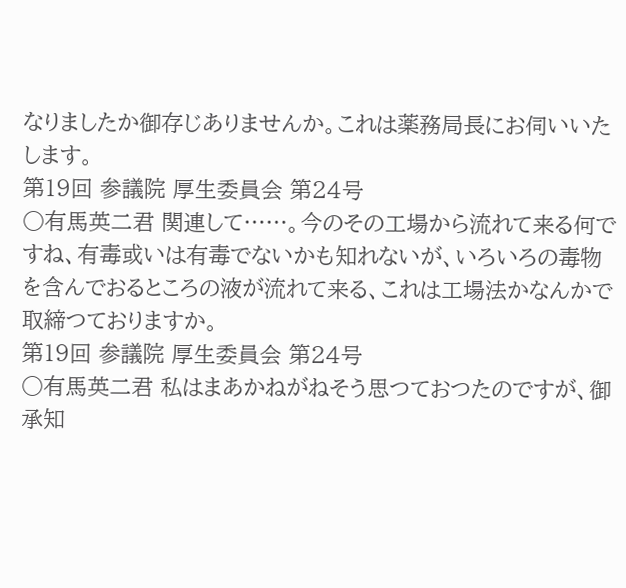なりましたか御存じありませんか。これは薬務局長にお伺いいたします。
第19回 参議院 厚生委員会 第24号
○有馬英二君 関連して……。今のその工場から流れて来る何ですね、有毒或いは有毒でないかも知れないが、いろいろの毒物を含んでおるところの液が流れて来る、これは工場法かなんかで取締つておりますか。
第19回 参議院 厚生委員会 第24号
○有馬英二君 私はまあかねがねそう思つておつたのですが、御承知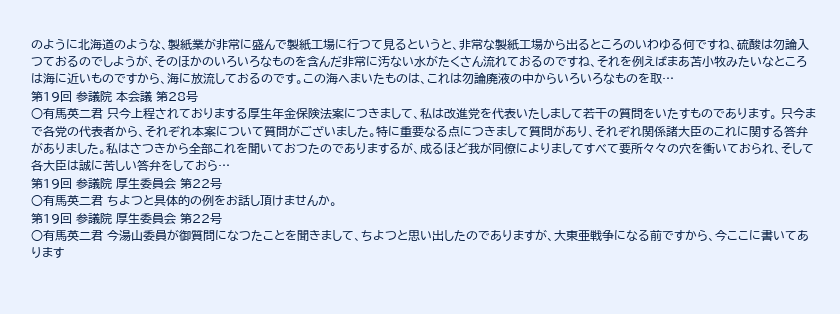のように北海道のような、製紙業が非常に盛んで製紙工場に行つて見るというと、非常な製紙工場から出るところのいわゆる何ですね、硫酸は勿論入つておるのでしようが、そのほかのいろいろなものを含んだ非常に汚ない水がたくさん流れておるのですね、それを例えばまあ苫小牧みたいなところは海に近いものですから、海に放流しておるのです。この海へまいたものは、これは勿論廃液の中からいろいろなものを取…
第19回 参議院 本会議 第28号
○有馬英二君 只今上程されておりまする厚生年金保険法案につきまして、私は改進党を代表いたしまして若干の質問をいたすものであります。 只今まで各党の代表者から、それぞれ本案について質問がございました。特に重要なる点につきまして質問があり、それぞれ関係諸大臣のこれに関する答弁がありました。私はさつきから全部これを聞いておつたのでありまするが、成るほど我が同僚によりましてすべて要所々々の穴を衝いておられ、そして各大臣は誠に苦しい答弁をしておら…
第19回 参議院 厚生委員会 第22号
○有馬英二君 ちよつと具体的の例をお話し頂けませんか。
第19回 参議院 厚生委員会 第22号
○有馬英二君 今湯山委員が御質問になつたことを聞きまして、ちよつと思い出したのでありますが、大東亜戦争になる前ですから、今ここに書いてあります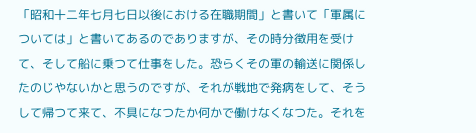「昭和十二年七月七日以後における在職期間」と書いて「軍属については」と書いてあるのでありますが、その時分徴用を受けて、そして船に乗つて仕事をした。恐らくその軍の輸送に関係したのじやないかと思うのですが、それが戦地で発病をして、そうして帰つて来て、不具になつたか何かで働けなくなつた。それを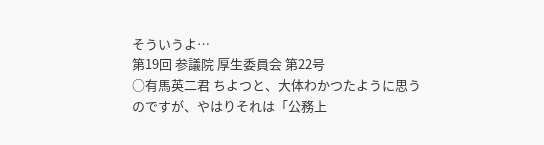そういうよ…
第19回 参議院 厚生委員会 第22号
○有馬英二君 ちよつと、大体わかつたように思うのですが、やはりそれは「公務上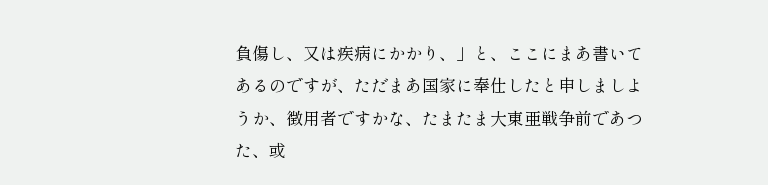負傷し、又は疾病にかかり、」と、ここにまあ書いてあるのですが、ただまあ国家に奉仕したと申しましようか、徴用者ですかな、たまたま大東亜戦争前であつた、或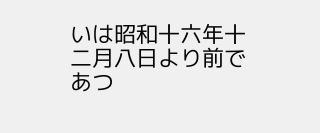いは昭和十六年十二月八日より前であつ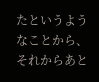たというようなことから、それからあと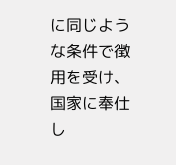に同じような条件で徴用を受け、国家に奉仕し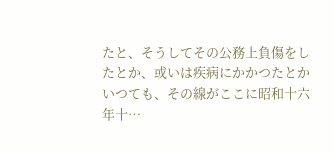たと、そうしてその公務上負傷をしたとか、或いは疾病にかかつたとかいつても、その線がここに昭和十六年十…